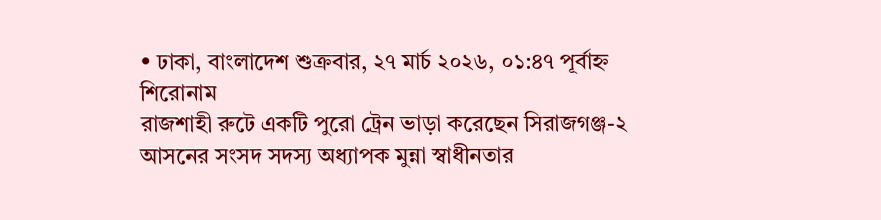• ঢাকা, বাংলাদেশ শুক্রবার, ২৭ মার্চ ২০২৬, ০১:৪৭ পূর্বাহ্ন
শিরোনাম
রাজশাহী রুটে একটি পুরো ট্রেন ভাড়া করেছেন সিরাজগঞ্জ-২ আসনের সংসদ সদস্য অধ্যাপক মুন্না স্বাধীনতার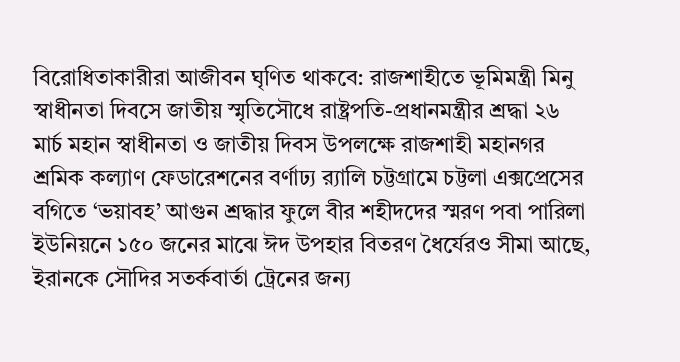বিরোধিতাকারীরা আজীবন ঘৃণিত থাকবে: রাজশাহীতে ভূমিমন্ত্রী মিনু স্বাধীনতা দিবসে জাতীয় স্মৃতিসৌধে রাষ্ট্রপতি-প্রধানমন্ত্রীর শ্রদ্ধা ২৬ মার্চ মহান স্বাধীনতা ও জাতীয় দিবস উপলক্ষে রাজশাহী মহানগর শ্রমিক কল্যাণ ফেডারেশনের বর্ণাঢ্য র‍্যালি চট্টগ্রামে চট্টলা এক্সপ্রেসের বগিতে ‘ভয়াবহ’ আগুন শ্রদ্ধার ফুলে বীর শহীদদের স্মরণ পবা পারিলা ইউনিয়নে ১৫০ জনের মাঝে ঈদ উপহার বিতরণ ধৈর্যেরও সীমা আছে, ইরানকে সৌদির সতর্কবার্তা ট্রেনের জন্য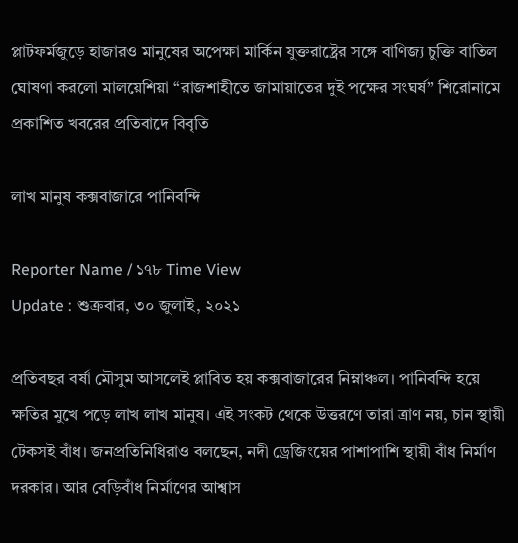প্লাটফর্মজুড়ে হাজারও মানুষের অপেক্ষা মার্কিন যুক্তরাষ্ট্রের সঙ্গে বাণিজ্য চুক্তি বাতিল ঘোষণা করলো মালয়েশিয়া “রাজশাহীতে জামায়াতের দুই পক্ষের সংঘর্ষ” শিরোনামে প্রকাশিত খবরের প্রতিবাদে বিবৃতি

লাখ মানুষ কক্সবাজারে পানিবন্দি

Reporter Name / ১৭৮ Time View
Update : শুক্রবার, ৩০ জুলাই, ২০২১

প্রতিবছর বর্ষা মৌসুম আসলেই প্লাবিত হয় কক্সবাজারের নিম্নাঞ্চল। পানিবন্দি হয়ে ক্ষতির মুখে পড়ে লাখ লাখ মানুষ। এই সংকট থেকে উত্তরণে তারা ত্রাণ নয়, চান স্থায়ী টেকসই বাঁধ। জনপ্রতিনিধিরাও বলছেন, নদী ড্রেজিংয়ের পাশাপাশি স্থায়ী বাঁধ নির্মাণ দরকার। আর বেড়িবাঁধ নির্মাণের আশ্বাস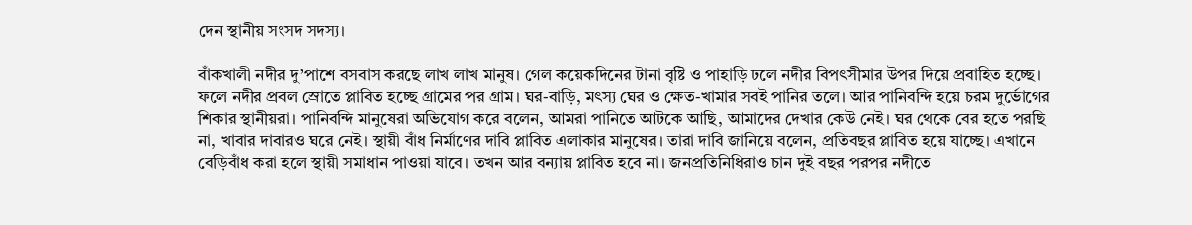দেন স্থানীয় সংসদ সদস্য।

বাঁকখালী নদীর দু’পাশে বসবাস করছে লাখ লাখ মানুষ। গেল কয়েকদিনের টানা বৃষ্টি ও পাহাড়ি ঢলে নদীর বিপৎসীমার উপর দিয়ে প্রবাহিত হচ্ছে। ফলে নদীর প্রবল স্রোতে প্লাবিত হচ্ছে গ্রামের পর গ্রাম। ঘর-বাড়ি, মৎস্য ঘের ও ক্ষেত-খামার সবই পানির তলে। আর পানিবন্দি হয়ে চরম দুর্ভোগের শিকার স্থানীয়রা। পানিবন্দি মানুষেরা অভিযোগ করে বলেন, আমরা পানিতে আটকে আছি, আমাদের দেখার কেউ নেই। ঘর থেকে বের হতে পরছি না, খাবার দাবারও ঘরে নেই। স্থায়ী বাঁধ নির্মাণের দাবি প্লাবিত এলাকার মানুষের। তারা দাবি জানিয়ে বলেন, প্রতিবছর প্লাবিত হয়ে যাচ্ছে। এখানে বেড়িবাঁধ করা হলে স্থায়ী সমাধান পাওয়া যাবে। তখন আর বন্যায় প্লাবিত হবে না। জনপ্রতিনিধিরাও চান দুই বছর পরপর নদীতে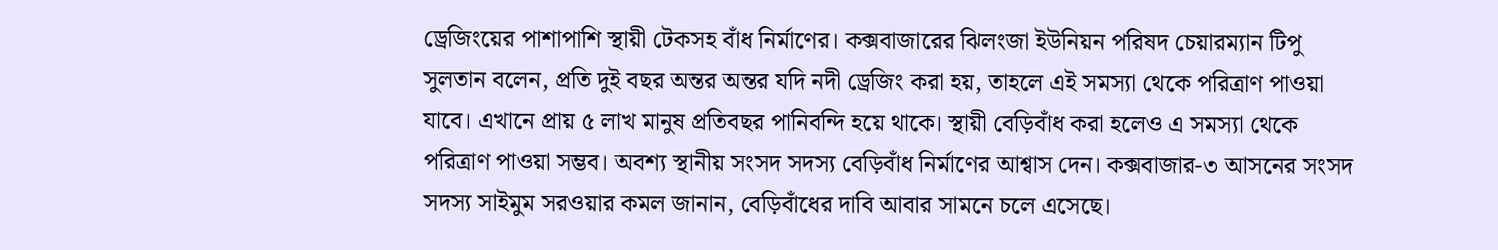ড্রেজিংয়ের পাশাপাশি স্থায়ী টেকসহ বাঁধ নির্মাণের। কক্সবাজারের ঝিলংজা ইউনিয়ন পরিষদ চেয়ারম্যান টিপু সুলতান বলেন, প্রতি দুই বছর অন্তর অন্তর যদি নদী ড্রেজিং করা হয়, তাহলে এই সমস্যা থেকে পরিত্রাণ পাওয়া যাবে। এখানে প্রায় ৫ লাখ মানুষ প্রতিবছর পানিবন্দি হয়ে থাকে। স্থায়ী বেড়িবাঁধ করা হলেও এ সমস্যা থেকে পরিত্রাণ পাওয়া সম্ভব। অবশ্য স্থানীয় সংসদ সদস্য বেড়িবাঁধ নির্মাণের আশ্বাস দেন। কক্সবাজার-৩ আসনের সংসদ সদস্য সাইমুম সরওয়ার কমল জানান, বেড়িবাঁধের দাবি আবার সামনে চলে এসেছে।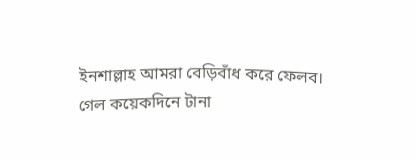ইনশাল্লাহ আমরা বেড়িবাঁধ করে ফেলব। গেল কয়েকদিনে টানা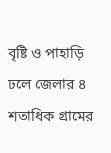বৃষ্টি ও পাহাড়ি ঢলে জেলার ৪ শতাধিক গ্রামের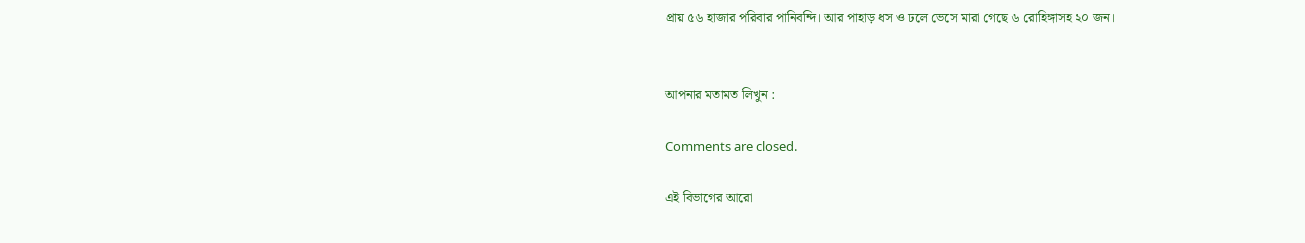প্রায় ৫৬ হাজার পরিবার পানিবন্দি। আর পাহাড় ধস ও ঢলে ভেসে মারা গেছে ৬ রোহিঙ্গাসহ ২০ জন।


আপনার মতামত লিখুন :

Comments are closed.

এই বিভাগের আরো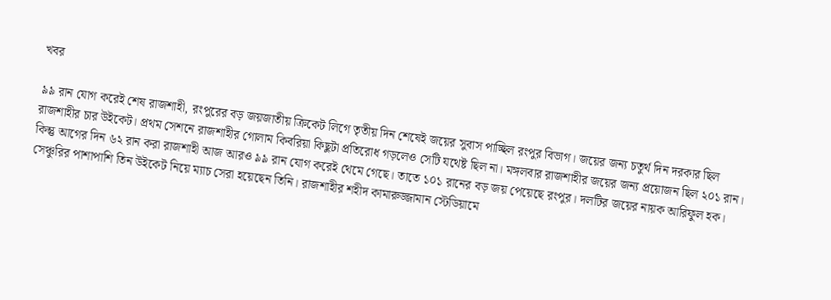খবর

৯৯ রান যোগ করেই শেষ রাজশাহী, রংপুরের বড় জয়জাতীয় ক্রিকেট লিগে তৃতীয় দিন শেষেই জয়ের সুবাস পাচ্ছিল রংপুর বিভাগ। জয়ের জন্য চতুর্থ দিন দরকার ছিল রাজশাহীর চার উইকেট। প্রথম সেশনে রাজশাহীর গোলাম কিবরিয়া কিছুটা প্রতিরোধ গড়লেও সেটি যথেষ্ট ছিল না। মঙ্গলবার রাজশাহীর জয়ের জন্য প্রয়োজন ছিল ২০১ রান। কিন্তু আগের দিন ৬২ রান করা রাজশাহী আজ আরও ৯৯ রান যোগ করেই থেমে গেছে। তাতে ১০১ রানের বড় জয় পেয়েছে রংপুর। দলটির জয়ের নায়ক আরিফুল হক। সেঞ্চুরির পাশাপাশি তিন উইকেট নিয়ে ম্যাচ সেরা হয়েছেন তিনি। রাজশাহীর শহীদ কামারুজ্জামান স্টেডিয়ামে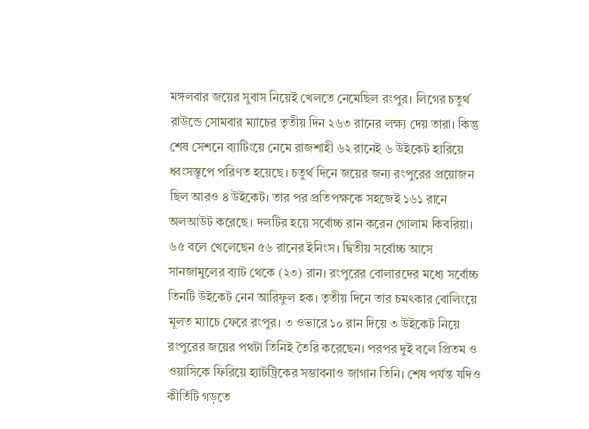মঙ্গলবার জয়ের সুবাস নিয়েই খেলতে নেমেছিল রংপুর। লিগের চতুর্থ রাউন্ডে সোমবার ম্যাচের তৃতীয় দিন ২৬৩ রানের লক্ষ্য দেয় তারা। কিন্তু শেষ সেশনে ব্যাটিংয়ে নেমে রাজশাহী ৬২ রানেই ৬ উইকেট হারিয়ে ধ্বংসস্তূপে পরিণত হয়েছে। চতুর্থ দিনে জয়ের জন্য রংপুরের প্রয়োজন ছিল আরও ৪ উইকেট। তার পর প্রতিপক্ষকে সহজেই ১৬১ রানে অলআউট করেছে। দলটির হয়ে সর্বোচ্চ রান করেন গোলাম কিবরিয়া। ৬৫ বলে খেলেছেন ৫৬ রানের ইনিংস। দ্বিতীয় সর্বোচ্চ আসে সানজামুলের ব্যাট থেকে (২৩) রান। রংপুরের বোলারদের মধ্যে সর্বোচ্চ তিনটি উইকেট নেন আরিফুল হক। তৃতীয় দিনে তার চমৎকার বোলিংয়ে মূলত ম্যাচে ফেরে রংপুর। ৩ ওভারে ১০ রান দিয়ে ৩ উইকেট নিয়ে রংপুরের জয়ের পথটা তিনিই তৈরি করেছেন। পরপর দুই বলে প্রিতম ও ওয়াসিকে ফিরিয়ে হ্যাটট্রিকের সম্ভাবনাও জাগান তিনি। শেষ পর্যন্ত যদিও কীর্তিটি গড়তে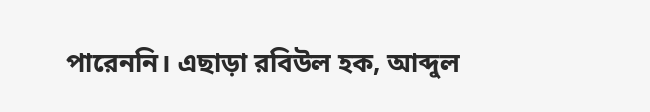পারেননি। এছাড়া রবিউল হক, আব্দুল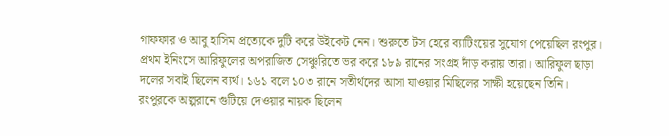গাফফার ও আবু হাসিম প্রত্যেকে দুটি করে উইকেট নেন। শুরুতে টস হেরে ব্যাটিংয়ের সুযোগ পেয়েছিল রংপুর। প্রথম ইনিংসে আরিফুলের অপরাজিত সেঞ্চুরিতে ভর করে ১৮৯ রানের সংগ্রহ দাঁড় করায় তারা। আরিফুল ছাড়া দলের সবাই ছিলেন ব্যর্থ। ১৬১ বলে ১০৩ রানে সতীর্থদের আসা যাওয়ার মিছিলের সাক্ষী হয়েছেন তিনি। রংপুরকে অল্পরানে গুটিয়ে দেওয়ার নায়ক ছিলেন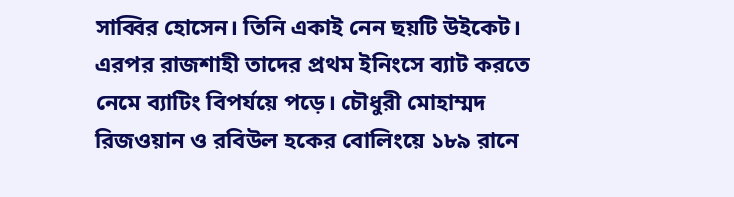সাব্বির হোসেন। তিনি একাই নেন ছয়টি উইকেট। এরপর রাজশাহী তাদের প্রথম ইনিংসে ব্যাট করতে নেমে ব্যাটিং বিপর্যয়ে পড়ে। চৌধুরী মোহাম্মদ রিজওয়ান ও রবিউল হকের বোলিংয়ে ১৮৯ রানে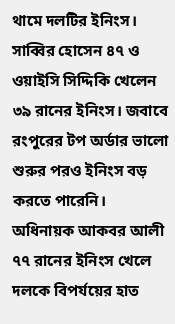থামে দলটির ইনিংস। সাব্বির হোসেন ৪৭ ও ওয়াইসি সিদ্দিকি খেলেন ৩৯ রানের ইনিংস। জবাবে রংপুরের টপ অর্ডার ভালো শুরুর পরও ইনিংস বড় করতে পারেনি। অধিনায়ক আকবর আলী ৭৭ রানের ইনিংস খেলে দলকে বিপর্যয়ের হাত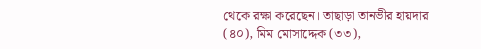থেকে রক্ষা করেছেন। তাছাড়া তানভীর হায়দার (৪০), মিম মোসাদ্দেক (৩৩),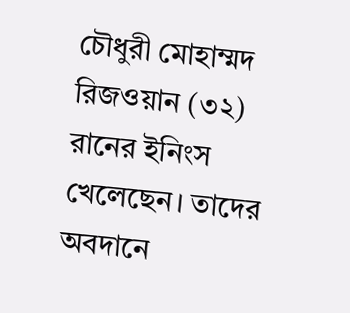চৌধুরী মোহাম্মদ রিজওয়ান (৩২) রানের ইনিংস খেলেছেন। তাদের অবদানে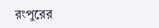রংপুরের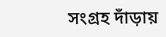সংগ্রহ দাঁড়ায়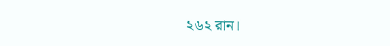২৬২ রান।